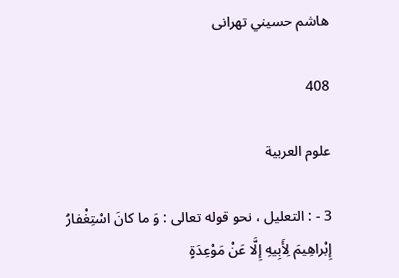هاشم حسيني تهرانى

408

علوم العربية

3 - : التعليل ، نحو قوله تعالى : وَ ما كانَ اسْتِغْفارُ إِبْراهِيمَ لِأَبِيهِ إِلَّا عَنْ مَوْعِدَةٍ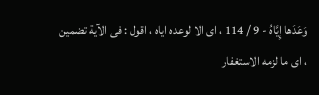وَعَدَها إِيَّاهُ - 9 / 114 ، اى الا لوعده اياه ، اقول : فى الآية تضمين ، اى ما لزمه الاستغفار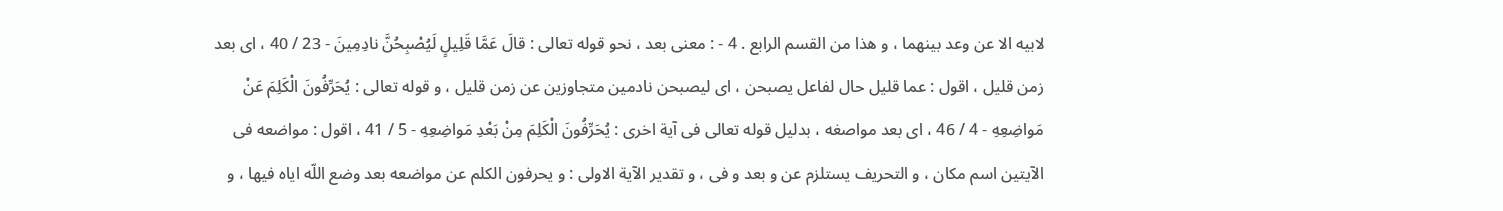لابيه الا عن وعد بينهما ، و هذا من القسم الرابع . 4 - : معنى بعد ، نحو قوله تعالى : قالَ عَمَّا قَلِيلٍ لَيُصْبِحُنَّ نادِمِينَ - 23 / 40 ، اى بعد زمن قليل ، اقول : عما قليل حال لفاعل يصبحن ، اى ليصبحن نادمين متجاوزين عن زمن قليل ، و قوله تعالى : يُحَرِّفُونَ الْكَلِمَ عَنْ مَواضِعِهِ - 4 / 46 ، اى بعد مواصغه ، بدليل قوله تعالى فى آية اخرى : يُحَرِّفُونَ الْكَلِمَ مِنْ بَعْدِ مَواضِعِهِ - 5 / 41 ، اقول : مواضعه فى الآيتين اسم مكان ، و التحريف يستلزم عن و بعد و فى ، و تقدير الآية الاولى : و يحرفون الكلم عن مواضعه بعد وضع اللّه اياه فيها ، و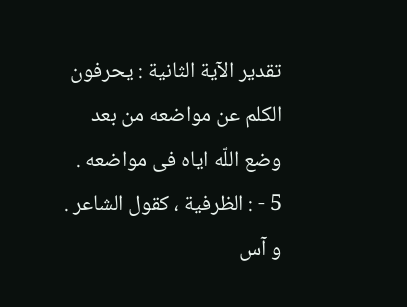تقدير الآية الثانية : يحرفون الكلم عن مواضعه من بعد وضع اللّه اياه فى مواضعه . 5 - : الظرفية ، كقول الشاعر . و آس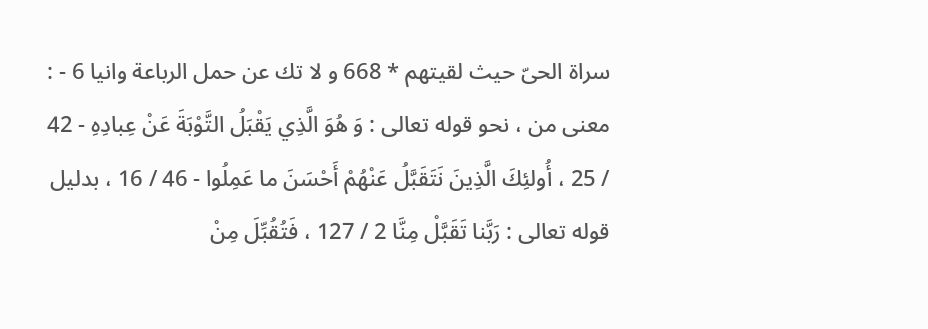سراة الحىّ حيث لقيتهم * 668 و لا تك عن حمل الرباعة وانيا 6 - : معنى من ، نحو قوله تعالى : وَ هُوَ الَّذِي يَقْبَلُ التَّوْبَةَ عَنْ عِبادِهِ - 42 / 25 ، أُولئِكَ الَّذِينَ نَتَقَبَّلُ عَنْهُمْ أَحْسَنَ ما عَمِلُوا - 46 / 16 ، بدليل قوله تعالى : رَبَّنا تَقَبَّلْ مِنَّا 2 / 127 ، فَتُقُبِّلَ مِنْ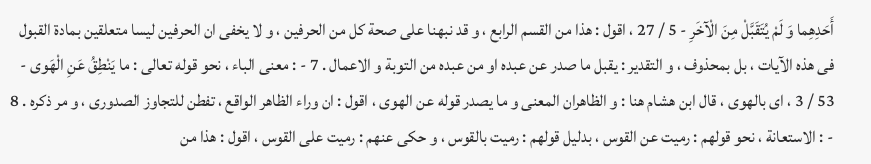أَحَدِهِما وَ لَمْ يُتَقَبَّلْ مِنَ الْآخَرِ - 5 / 27 ، اقول : هذا من القسم الرابع ، و قد نبهنا على صحة كل من الحرفين ، و لا يخفى ان الحرفين ليسا متعلقين بمادة القبول فى هذه الآيات ، بل بمحذوف ، و التقدير : يقبل ما صدر عن عبده او من عبده من التوبة و الاعمال . 7 - : معنى الباء ، نحو قوله تعالى : ما يَنْطِقُ عَنِ الْهَوى - 53 / 3 ، اى بالهوى ، قال ابن هشام هنا : و الظاهران المعنى و ما يصدر قوله عن الهوى ، اقول : ان وراء الظاهر الواقع ، تفطن للتجاوز الصدورى ، و مر ذكره . 8 - : الاستعانة ، نحو قولهم : رميت عن القوس ، بدليل قولهم : رميت بالقوس ، و حكى عنهم : رميت على القوس ، اقول : هذا من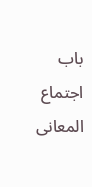باب اجتماع المعانى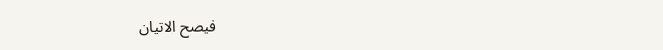فيصح الاتيان